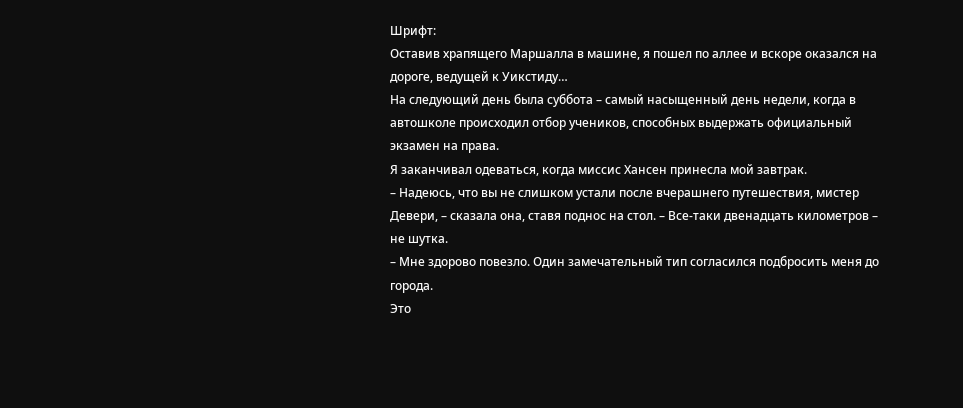Шрифт:
Оставив храпящего Маршалла в машине, я пошел по аллее и вскоре оказался на дороге, ведущей к Уикстиду…
На следующий день была суббота – самый насыщенный день недели, когда в автошколе происходил отбор учеников, способных выдержать официальный экзамен на права.
Я заканчивал одеваться, когда миссис Хансен принесла мой завтрак.
– Надеюсь, что вы не слишком устали после вчерашнего путешествия, мистер Девери, – сказала она, ставя поднос на стол. – Все-таки двенадцать километров – не шутка.
– Мне здорово повезло. Один замечательный тип согласился подбросить меня до города.
Это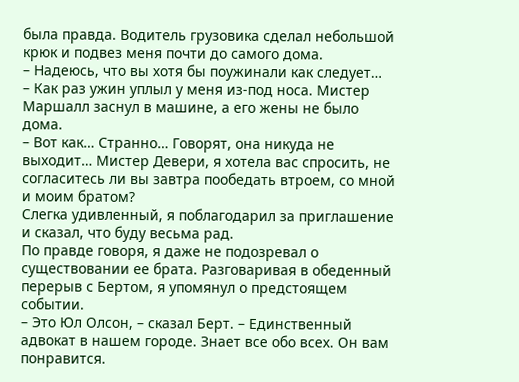была правда. Водитель грузовика сделал небольшой крюк и подвез меня почти до самого дома.
– Надеюсь, что вы хотя бы поужинали как следует…
– Как раз ужин уплыл у меня из-под носа. Мистер Маршалл заснул в машине, а его жены не было дома.
– Вот как… Странно… Говорят, она никуда не выходит… Мистер Девери, я хотела вас спросить, не согласитесь ли вы завтра пообедать втроем, со мной и моим братом?
Слегка удивленный, я поблагодарил за приглашение и сказал, что буду весьма рад.
По правде говоря, я даже не подозревал о существовании ее брата. Разговаривая в обеденный перерыв с Бертом, я упомянул о предстоящем событии.
– Это Юл Олсон, – сказал Берт. – Единственный адвокат в нашем городе. Знает все обо всех. Он вам понравится.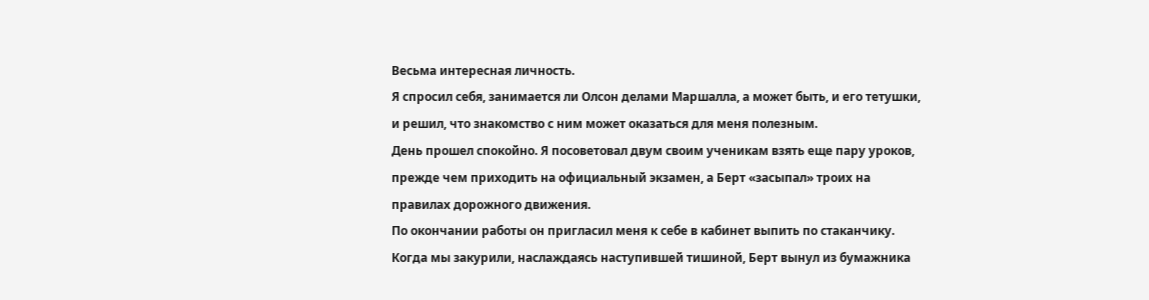Весьма интересная личность.
Я спросил себя, занимается ли Олсон делами Маршалла, а может быть, и его тетушки, и решил, что знакомство с ним может оказаться для меня полезным.
День прошел спокойно. Я посоветовал двум своим ученикам взять еще пару уроков, прежде чем приходить на официальный экзамен, а Берт «засыпал» троих на правилах дорожного движения.
По окончании работы он пригласил меня к себе в кабинет выпить по стаканчику. Когда мы закурили, наслаждаясь наступившей тишиной, Берт вынул из бумажника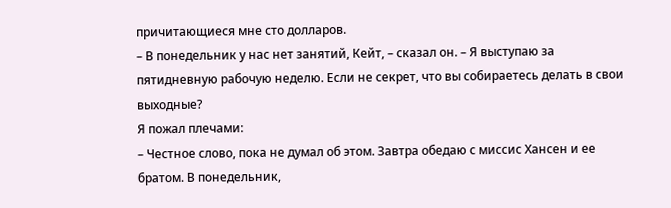причитающиеся мне сто долларов.
– В понедельник у нас нет занятий, Кейт, – сказал он. – Я выступаю за пятидневную рабочую неделю. Если не секрет, что вы собираетесь делать в свои выходные?
Я пожал плечами:
– Честное слово, пока не думал об этом. Завтра обедаю с миссис Хансен и ее братом. В понедельник,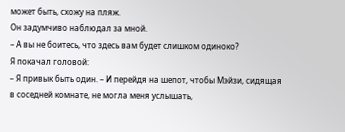может быть, схожу на пляж.
Он задумчиво наблюдал за мной.
– А вы не боитесь, что здесь вам будет слишком одиноко?
Я покачал головой:
– Я привык быть один. – И перейдя на шепот, чтобы Мэйзи, сидящая в соседней комнате, не могла меня услышать,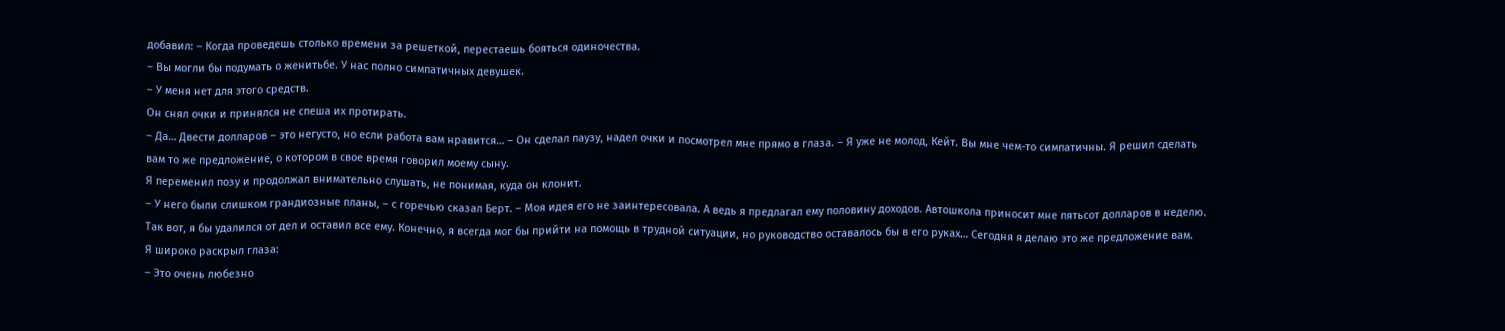добавил: – Когда проведешь столько времени за решеткой, перестаешь бояться одиночества.
– Вы могли бы подумать о женитьбе. У нас полно симпатичных девушек.
– У меня нет для этого средств.
Он снял очки и принялся не спеша их протирать.
– Да… Двести долларов – это негусто, но если работа вам нравится… – Он сделал паузу, надел очки и посмотрел мне прямо в глаза. – Я уже не молод, Кейт. Вы мне чем-то симпатичны. Я решил сделать вам то же предложение, о котором в свое время говорил моему сыну.
Я переменил позу и продолжал внимательно слушать, не понимая, куда он клонит.
– У него были слишком грандиозные планы, – с горечью сказал Берт. – Моя идея его не заинтересовала. А ведь я предлагал ему половину доходов. Автошкола приносит мне пятьсот долларов в неделю. Так вот, я бы удалился от дел и оставил все ему. Конечно, я всегда мог бы прийти на помощь в трудной ситуации, но руководство оставалось бы в его руках… Сегодня я делаю это же предложение вам.
Я широко раскрыл глаза:
– Это очень любезно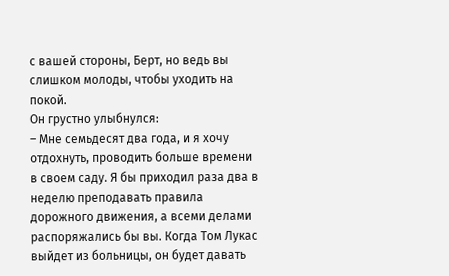с вашей стороны, Берт, но ведь вы слишком молоды, чтобы уходить на покой.
Он грустно улыбнулся:
– Мне семьдесят два года, и я хочу отдохнуть, проводить больше времени в своем саду. Я бы приходил раза два в неделю преподавать правила дорожного движения, а всеми делами распоряжались бы вы. Когда Том Лукас выйдет из больницы, он будет давать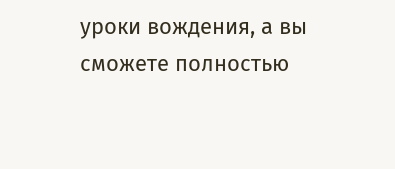уроки вождения, а вы сможете полностью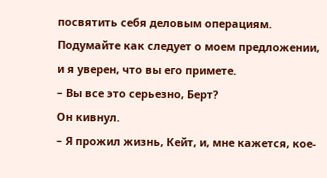посвятить себя деловым операциям. Подумайте как следует о моем предложении, и я уверен, что вы его примете.
– Вы все это серьезно, Берт?
Он кивнул.
– Я прожил жизнь, Кейт, и, мне кажется, кое-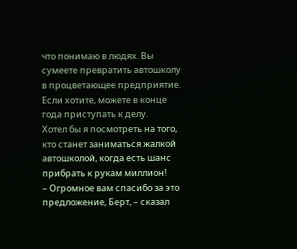что понимаю в людях. Вы сумеете превратить автошколу в процветающее предприятие. Если хотите, можете в конце года приступать к делу.
Хотел бы я посмотреть на того, кто станет заниматься жалкой автошколой, когда есть шанс прибрать к рукам миллион!
– Огромное вам спасибо за это предложение, Берт, – сказал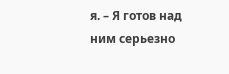я. – Я готов над ним серьезно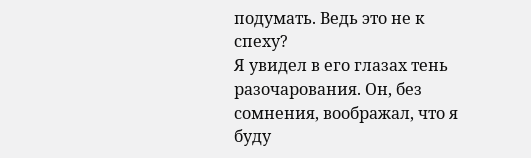подумать. Ведь это не к спеху?
Я увидел в его глазах тень разочарования. Он, без сомнения, воображал, что я буду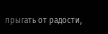прыгать от радости,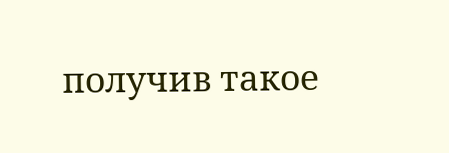получив такое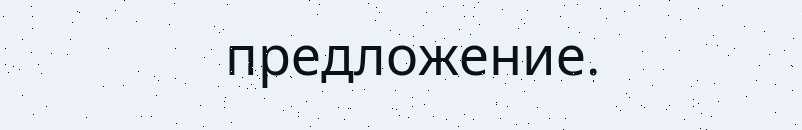предложение.